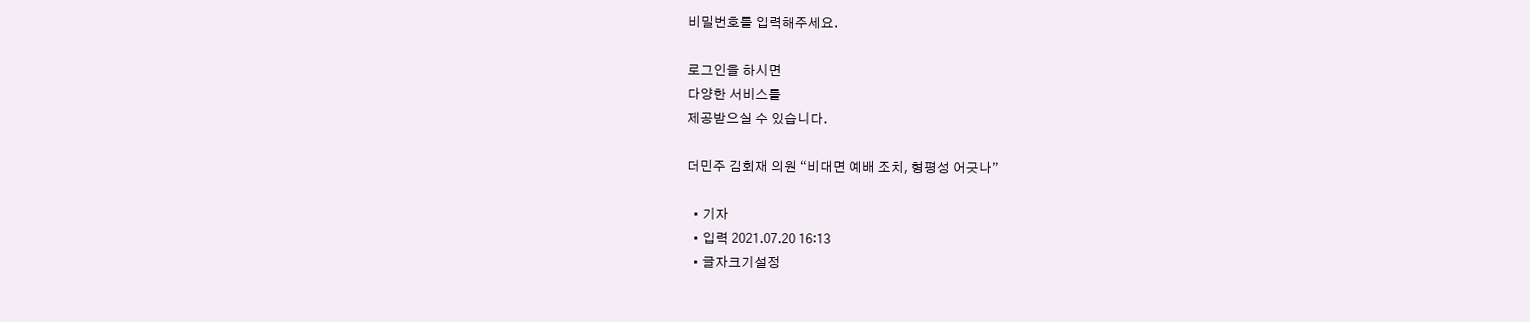비밀번호를 입력해주세요.

로그인을 하시면
다양한 서비스를
제공받으실 수 있습니다.

더민주 김회재 의원 “비대면 예배 조치, 형평성 어긋나”

  • 기자
  • 입력 2021.07.20 16:13
  • 글자크기설정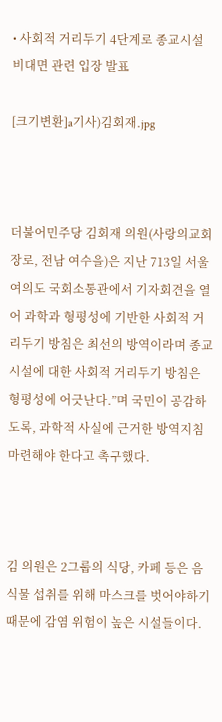• 사회적 거리두기 4단계로 종교시설 비대면 관련 입장 발표

[크기변환]a기사)김회재.jpg



더불어민주당 김회재 의원(사랑의교회 장로, 전남 여수을)은 지난 713일 서울 여의도 국회소통관에서 기자회견을 열어 과학과 형평성에 기반한 사회적 거리두기 방침은 최선의 방역이라며 종교시설에 대한 사회적 거리두기 방침은 형평성에 어긋난다.”며 국민이 공감하도록, 과학적 사실에 근거한 방역지침 마련해야 한다고 촉구했다.



김 의원은 2그룹의 식당, 카페 등은 음식물 섭취를 위해 마스크를 벗어야하기 때문에 감염 위험이 높은 시설들이다.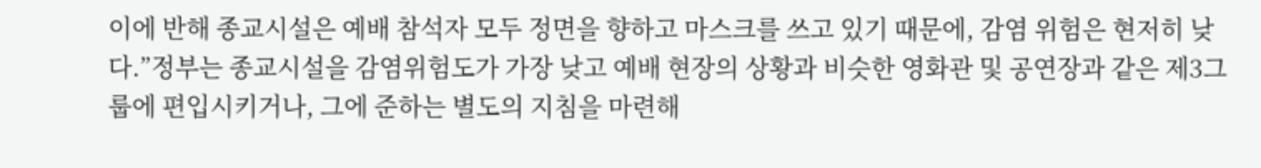이에 반해 종교시설은 예배 참석자 모두 정면을 향하고 마스크를 쓰고 있기 때문에, 감염 위험은 현저히 낮다.”정부는 종교시설을 감염위험도가 가장 낮고 예배 현장의 상황과 비슷한 영화관 및 공연장과 같은 제3그룹에 편입시키거나, 그에 준하는 별도의 지침을 마련해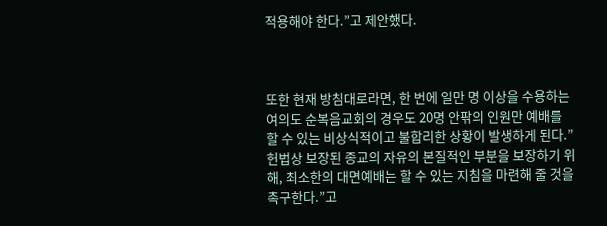적용해야 한다.”고 제안했다.



또한 현재 방침대로라면, 한 번에 일만 명 이상을 수용하는 여의도 순복음교회의 경우도 20명 안팎의 인원만 예배를 할 수 있는 비상식적이고 불합리한 상황이 발생하게 된다.”헌법상 보장된 종교의 자유의 본질적인 부분을 보장하기 위해, 최소한의 대면예배는 할 수 있는 지침을 마련해 줄 것을 촉구한다.”고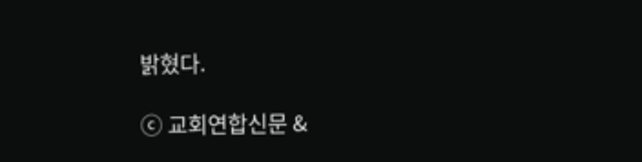밝혔다.

ⓒ 교회연합신문 &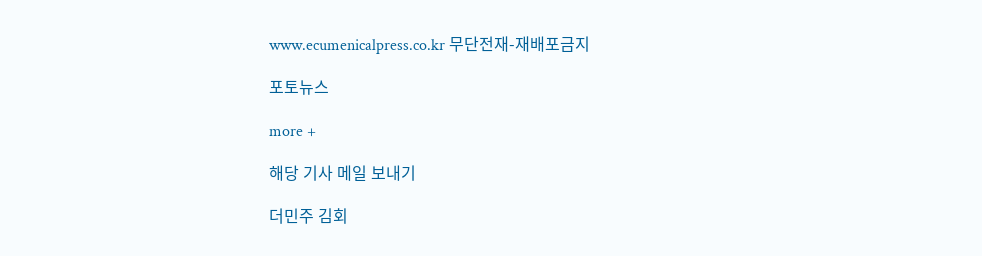www.ecumenicalpress.co.kr 무단전재-재배포금지

포토뉴스

more +

해당 기사 메일 보내기

더민주 김회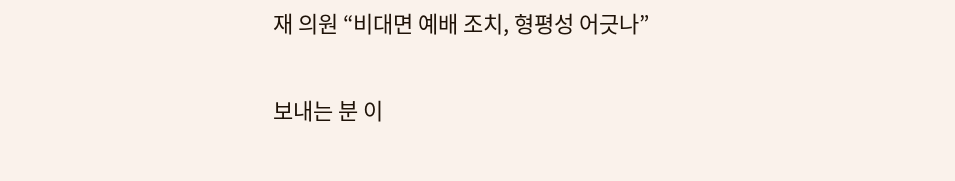재 의원 “비대면 예배 조치, 형평성 어긋나”

보내는 분 이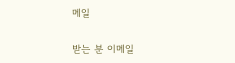메일

받는 분 이메일